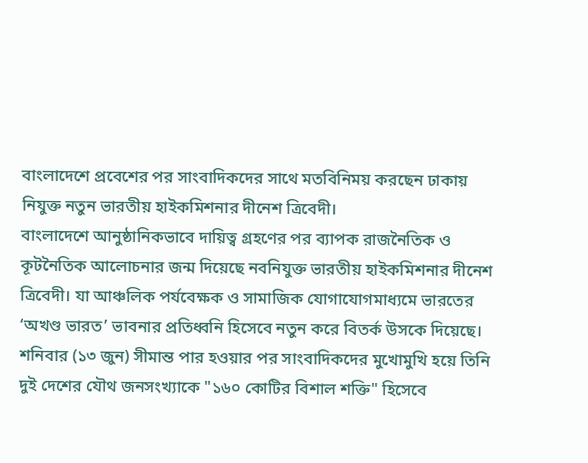বাংলাদেশে প্রবেশের পর সাংবাদিকদের সাথে মতবিনিময় করছেন ঢাকায় নিযুক্ত নতুন ভারতীয় হাইকমিশনার দীনেশ ত্রিবেদী।
বাংলাদেশে আনুষ্ঠানিকভাবে দায়িত্ব গ্রহণের পর ব্যাপক রাজনৈতিক ও কূটনৈতিক আলোচনার জন্ম দিয়েছে নবনিযুক্ত ভারতীয় হাইকমিশনার দীনেশ ত্রিবেদী। যা আঞ্চলিক পর্যবেক্ষক ও সামাজিক যোগাযোগমাধ্যমে ভারতের ‘অখণ্ড ভারত’ ভাবনার প্রতিধ্বনি হিসেবে নতুন করে বিতর্ক উসকে দিয়েছে।
শনিবার (১৩ জুন) সীমান্ত পার হওয়ার পর সাংবাদিকদের মুখোমুখি হয়ে তিনি দুই দেশের যৌথ জনসংখ্যাকে "১৬০ কোটির বিশাল শক্তি" হিসেবে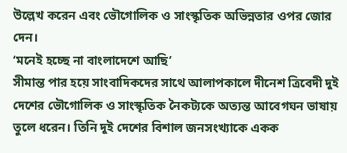উল্লেখ করেন এবং ভৌগোলিক ও সাংস্কৃতিক অভিন্নতার ওপর জোর দেন।
‘মনেই হচ্ছে না বাংলাদেশে আছি’
সীমান্ত পার হয়ে সাংবাদিকদের সাথে আলাপকালে দীনেশ ত্রিবেদী দুই দেশের ভৌগোলিক ও সাংস্কৃতিক নৈকট্যকে অত্যন্ত আবেগঘন ভাষায় তুলে ধরেন। তিনি দুই দেশের বিশাল জনসংখ্যাকে একক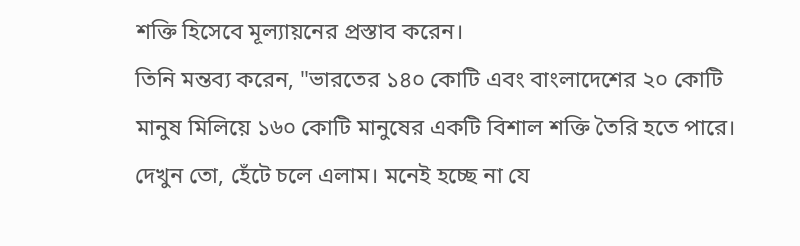শক্তি হিসেবে মূল্যায়নের প্রস্তাব করেন।
তিনি মন্তব্য করেন, "ভারতের ১৪০ কোটি এবং বাংলাদেশের ২০ কোটি মানুষ মিলিয়ে ১৬০ কোটি মানুষের একটি বিশাল শক্তি তৈরি হতে পারে। দেখুন তো, হেঁটে চলে এলাম। মনেই হচ্ছে না যে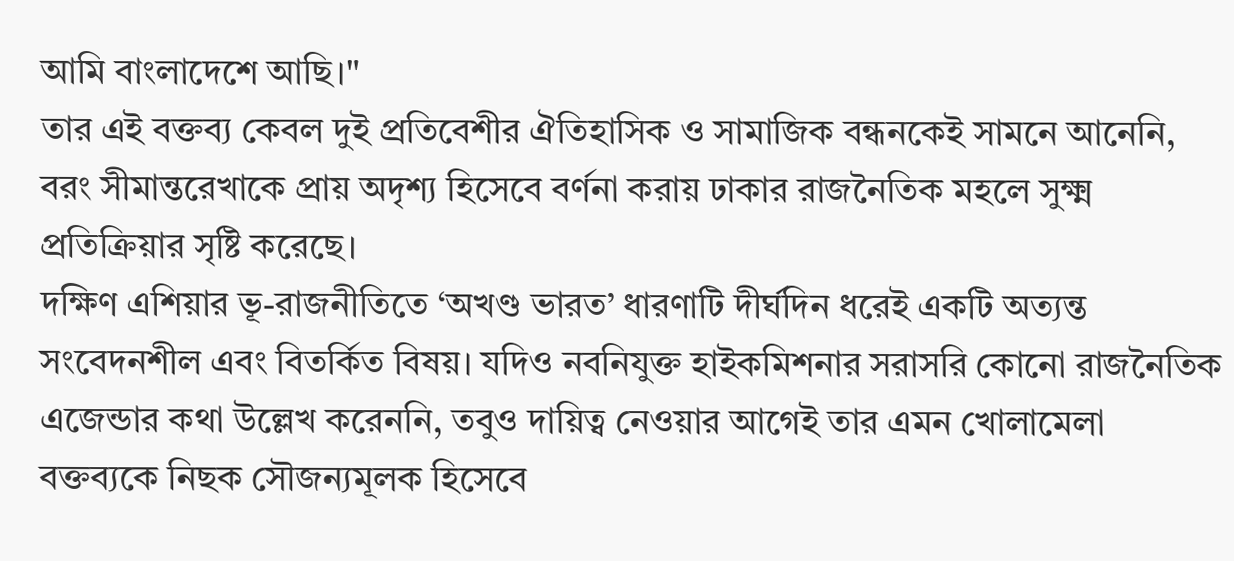আমি বাংলাদেশে আছি।"
তার এই বক্তব্য কেবল দুই প্রতিবেশীর ঐতিহাসিক ও সামাজিক বন্ধনকেই সামনে আনেনি, বরং সীমান্তরেখাকে প্রায় অদৃশ্য হিসেবে বর্ণনা করায় ঢাকার রাজনৈতিক মহলে সুক্ষ্ম প্রতিক্রিয়ার সৃষ্টি করেছে।
দক্ষিণ এশিয়ার ভূ-রাজনীতিতে ‘অখণ্ড ভারত’ ধারণাটি দীর্ঘদিন ধরেই একটি অত্যন্ত সংবেদনশীল এবং বিতর্কিত বিষয়। যদিও নবনিযুক্ত হাইকমিশনার সরাসরি কোনো রাজনৈতিক এজেন্ডার কথা উল্লেখ করেননি, তবুও দায়িত্ব নেওয়ার আগেই তার এমন খোলামেলা বক্তব্যকে নিছক সৌজন্যমূলক হিসেবে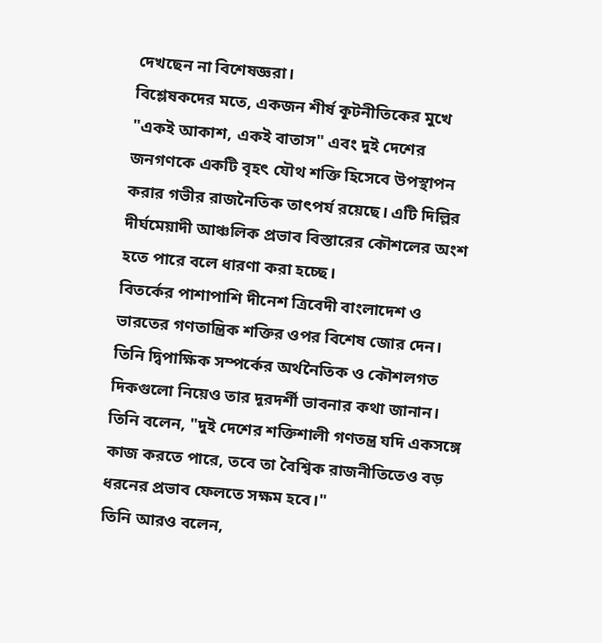দেখছেন না বিশেষজ্ঞরা।
বিশ্লেষকদের মতে, একজন শীর্ষ কূটনীতিকের মুখে "একই আকাশ, একই বাতাস" এবং দুই দেশের জনগণকে একটি বৃহৎ যৌথ শক্তি হিসেবে উপস্থাপন করার গভীর রাজনৈতিক তাৎপর্য রয়েছে। এটি দিল্লির দীর্ঘমেয়াদী আঞ্চলিক প্রভাব বিস্তারের কৌশলের অংশ হতে পারে বলে ধারণা করা হচ্ছে।
বিতর্কের পাশাপাশি দীনেশ ত্রিবেদী বাংলাদেশ ও ভারতের গণতান্ত্রিক শক্তির ওপর বিশেষ জোর দেন। তিনি দ্বিপাক্ষিক সম্পর্কের অর্থনৈতিক ও কৌশলগত দিকগুলো নিয়েও তার দূরদর্শী ভাবনার কথা জানান।
তিনি বলেন, "দুই দেশের শক্তিশালী গণতন্ত্র যদি একসঙ্গে কাজ করতে পারে, তবে তা বৈশ্বিক রাজনীতিতেও বড় ধরনের প্রভাব ফেলতে সক্ষম হবে।"
তিনি আরও বলেন,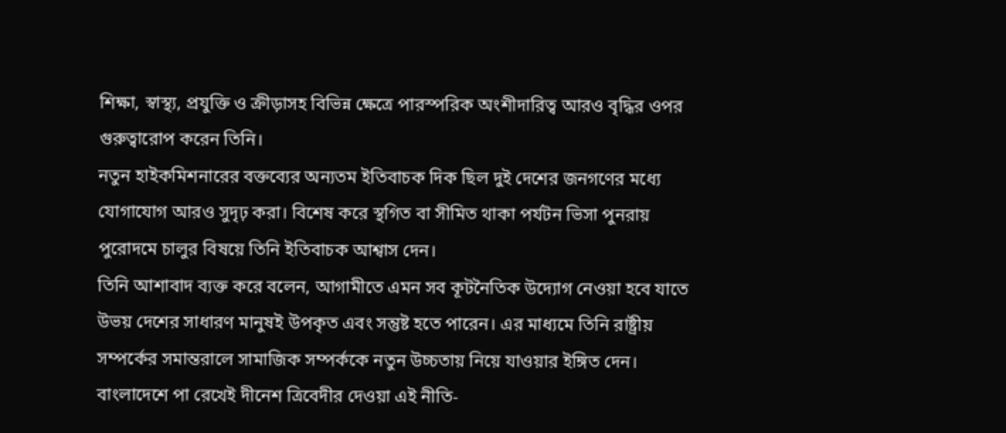শিক্ষা, স্বাস্থ্য, প্রযুক্তি ও ক্রীড়াসহ বিভিন্ন ক্ষেত্রে পারস্পরিক অংশীদারিত্ব আরও বৃদ্ধির ওপর গুরুত্বারোপ করেন তিনি।
নতুন হাইকমিশনারের বক্তব্যের অন্যতম ইতিবাচক দিক ছিল দুই দেশের জনগণের মধ্যে যোগাযোগ আরও সুদৃঢ় করা। বিশেষ করে স্থগিত বা সীমিত থাকা পর্যটন ভিসা পুনরায় পুরোদমে চালুর বিষয়ে তিনি ইতিবাচক আশ্বাস দেন।
তিনি আশাবাদ ব্যক্ত করে বলেন, আগামীতে এমন সব কূটনৈতিক উদ্যোগ নেওয়া হবে যাতে উভয় দেশের সাধারণ মানুষই উপকৃত এবং সন্তুষ্ট হতে পারেন। এর মাধ্যমে তিনি রাষ্ট্রীয় সম্পর্কের সমান্তরালে সামাজিক সম্পর্ককে নতুন উচ্চতায় নিয়ে যাওয়ার ইঙ্গিত দেন।
বাংলাদেশে পা রেখেই দীনেশ ত্রিবেদীর দেওয়া এই নীতি-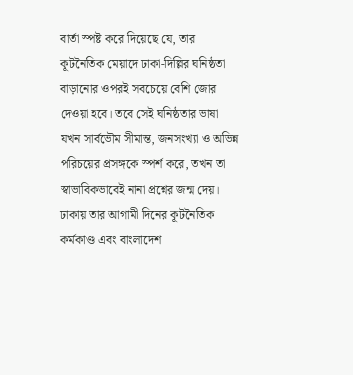বার্তা স্পষ্ট করে দিয়েছে যে, তার কূটনৈতিক মেয়াদে ঢাকা-দিল্লির ঘনিষ্ঠতা বাড়ানোর ওপরই সবচেয়ে বেশি জোর দেওয়া হবে। তবে সেই ঘনিষ্ঠতার ভাষা যখন সার্বভৌম সীমান্ত, জনসংখ্যা ও অভিন্ন পরিচয়ের প্রসঙ্গকে স্পর্শ করে, তখন তা স্বাভাবিকভাবেই নানা প্রশ্নের জন্ম দেয়।
ঢাকায় তার আগামী দিনের কূটনৈতিক কর্মকাণ্ড এবং বাংলাদেশ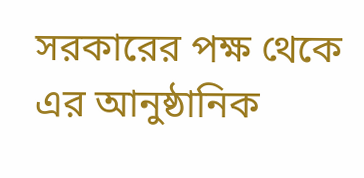সরকারের পক্ষ থেকে এর আনুষ্ঠানিক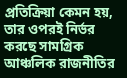প্রতিক্রিয়া কেমন হয়, তার ওপরই নির্ভর করছে সামগ্রিক আঞ্চলিক রাজনীতির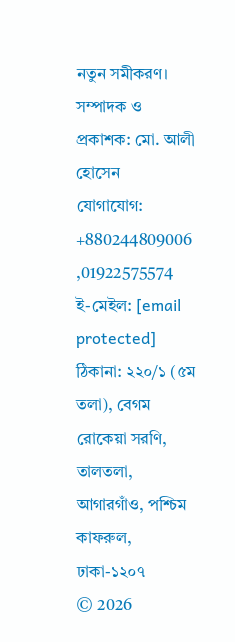নতুন সমীকরণ।
সম্পাদক ও প্রকাশক: মো. আলী হোসেন
যোগাযোগ: +880244809006 ,01922575574
ই-মেইল: [email protected]
ঠিকানা: ২২০/১ (৫ম তলা), বেগম রোকেয়া সরণি, তালতলা, আগারগাঁও, পশ্চিম কাফরুল, ঢাকা-১২০৭
© 2026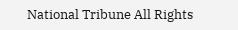National Tribune All Rights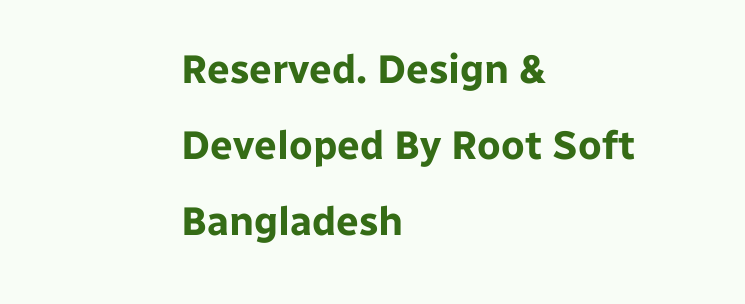Reserved. Design & Developed By Root Soft Bangladesh